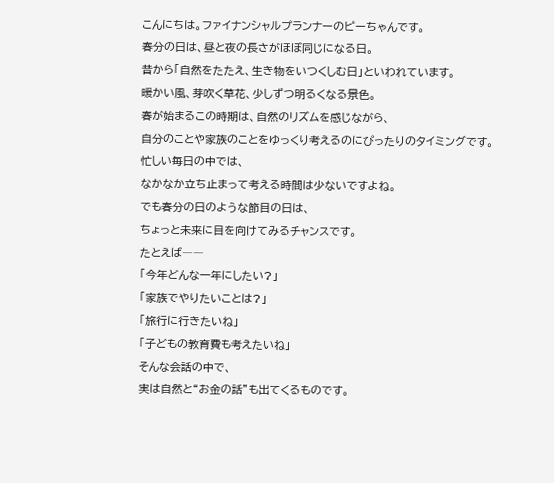こんにちは。ファイナンシャルプランナーのピーちゃんです。
春分の日は、昼と夜の長さがほぼ同じになる日。
昔から「自然をたたえ、生き物をいつくしむ日」といわれています。
暖かい風、芽吹く草花、少しずつ明るくなる景色。
春が始まるこの時期は、自然のリズムを感じながら、
自分のことや家族のことをゆっくり考えるのにぴったりのタイミングです。
忙しい毎日の中では、
なかなか立ち止まって考える時間は少ないですよね。
でも春分の日のような節目の日は、
ちょっと未来に目を向けてみるチャンスです。
たとえば――
「今年どんな一年にしたい?」
「家族でやりたいことは?」
「旅行に行きたいね」
「子どもの教育費も考えたいね」
そんな会話の中で、
実は自然と“お金の話”も出てくるものです。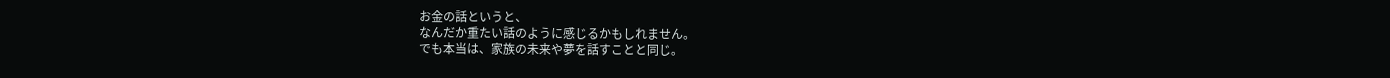お金の話というと、
なんだか重たい話のように感じるかもしれません。
でも本当は、家族の未来や夢を話すことと同じ。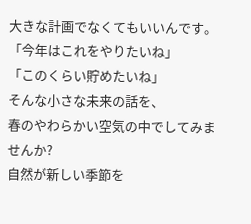大きな計画でなくてもいいんです。
「今年はこれをやりたいね」
「このくらい貯めたいね」
そんな小さな未来の話を、
春のやわらかい空気の中でしてみませんか?
自然が新しい季節を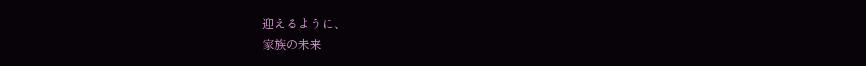迎えるように、
家族の未来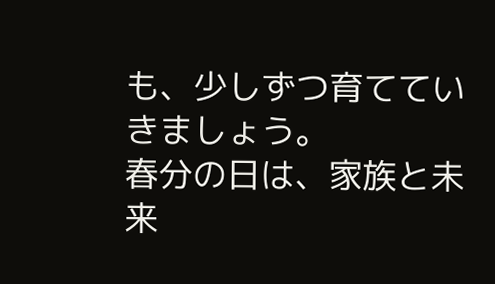も、少しずつ育てていきましょう。
春分の日は、家族と未来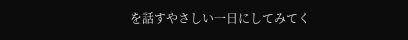を話すやさしい一日にしてみてく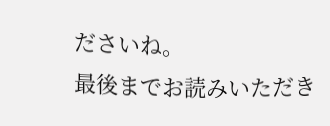ださいね。
最後までお読みいただき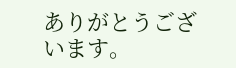ありがとうございます。